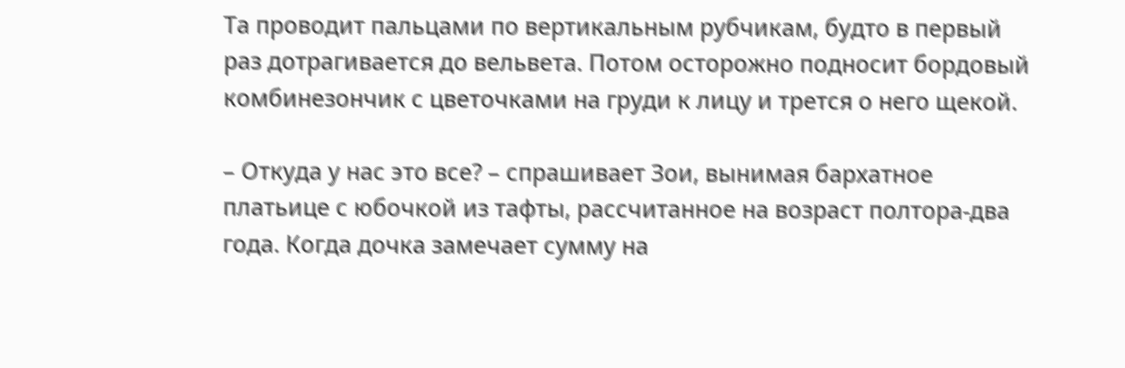Та проводит пальцами по вертикальным рубчикам, будто в первый раз дотрагивается до вельвета. Потом осторожно подносит бордовый комбинезончик с цветочками на груди к лицу и трется о него щекой.

– Откуда у нас это все? – спрашивает Зои, вынимая бархатное платьице с юбочкой из тафты, рассчитанное на возраст полтора-два года. Когда дочка замечает сумму на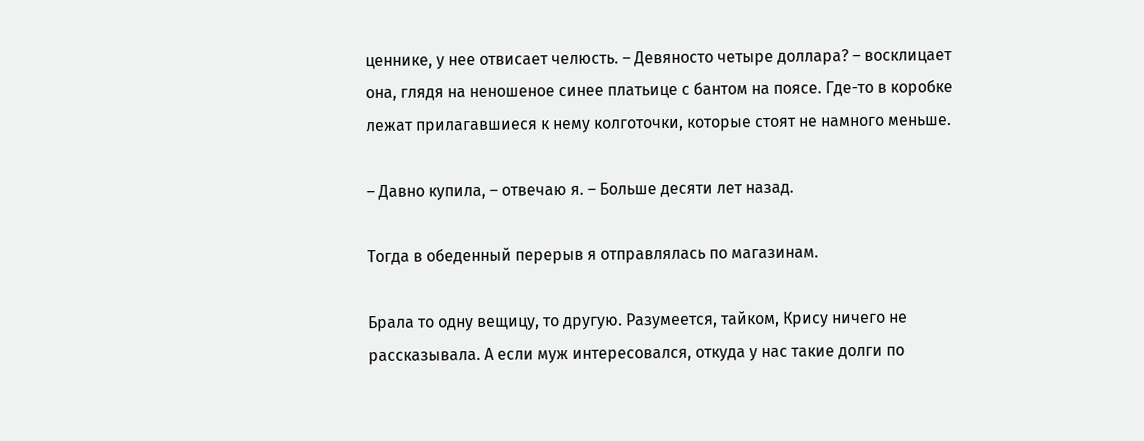ценнике, у нее отвисает челюсть. – Девяносто четыре доллара? – восклицает она, глядя на неношеное синее платьице с бантом на поясе. Где-то в коробке лежат прилагавшиеся к нему колготочки, которые стоят не намного меньше.

– Давно купила, – отвечаю я. – Больше десяти лет назад.

Тогда в обеденный перерыв я отправлялась по магазинам.

Брала то одну вещицу, то другую. Разумеется, тайком, Крису ничего не рассказывала. А если муж интересовался, откуда у нас такие долги по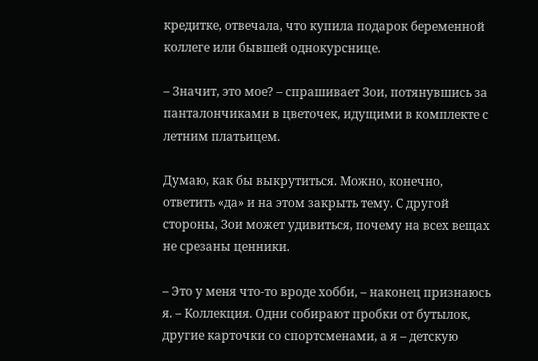кредитке, отвечала, что купила подарок беременной коллеге или бывшей однокурснице.

– Значит, это мое? – спрашивает Зои, потянувшись за панталончиками в цветочек, идущими в комплекте с летним платьицем.

Думаю, как бы выкрутиться. Можно, конечно, ответить «да» и на этом закрыть тему. С другой стороны, Зои может удивиться, почему на всех вещах не срезаны ценники.

– Это у меня что-то вроде хобби, – наконец признаюсь я. – Коллекция. Одни собирают пробки от бутылок, другие карточки со спортсменами, а я – детскую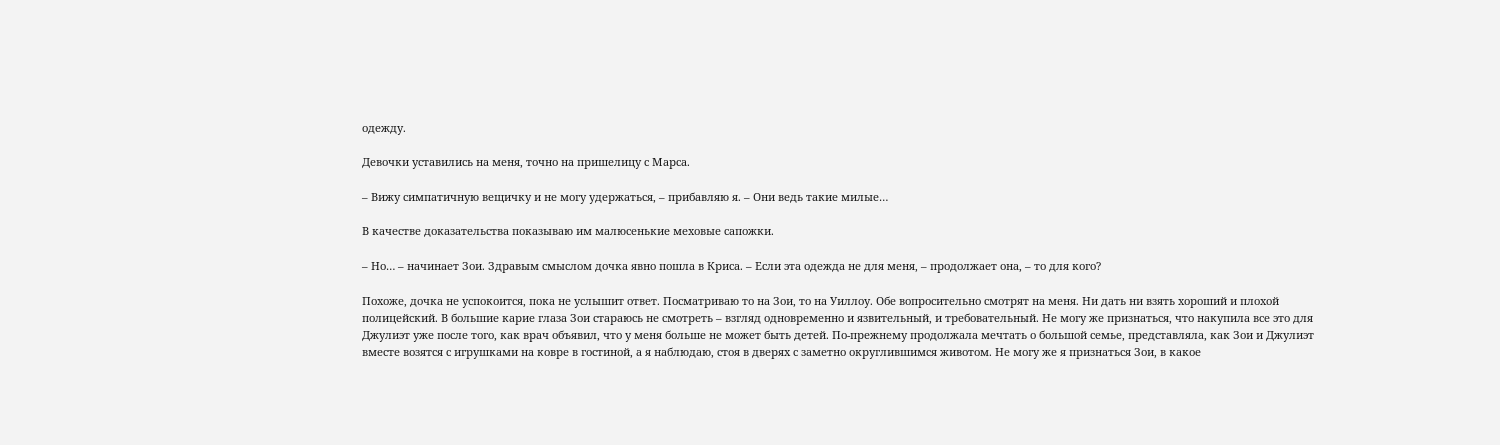одежду.

Девочки уставились на меня, точно на пришелицу с Марса.

– Вижу симпатичную вещичку и не могу удержаться, – прибавляю я. – Они ведь такие милые…

В качестве доказательства показываю им малюсенькие меховые сапожки.

– Но… – начинает Зои. Здравым смыслом дочка явно пошла в Криса. – Если эта одежда не для меня, – продолжает она, – то для кого?

Похоже, дочка не успокоится, пока не услышит ответ. Посматриваю то на Зои, то на Уиллоу. Обе вопросительно смотрят на меня. Ни дать ни взять хороший и плохой полицейский. В большие карие глаза Зои стараюсь не смотреть – взгляд одновременно и язвительный, и требовательный. Не могу же признаться, что накупила все это для Джулиэт уже после того, как врач объявил, что у меня больше не может быть детей. По-прежнему продолжала мечтать о большой семье, представляла, как Зои и Джулиэт вместе возятся с игрушками на ковре в гостиной, а я наблюдаю, стоя в дверях с заметно округлившимся животом. Не могу же я признаться Зои, в какое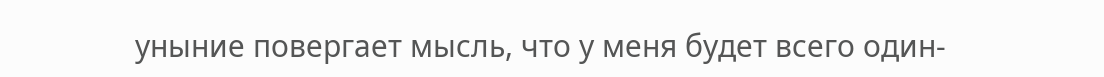уныние повергает мысль, что у меня будет всего один-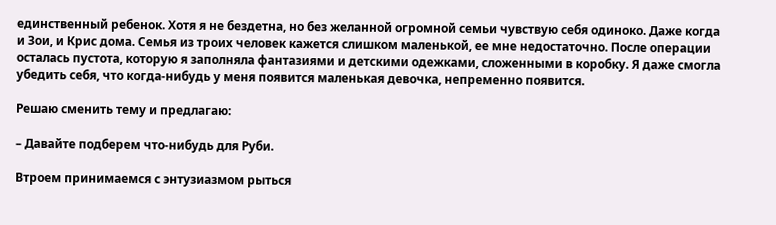единственный ребенок. Хотя я не бездетна, но без желанной огромной семьи чувствую себя одиноко. Даже когда и Зои, и Крис дома. Семья из троих человек кажется слишком маленькой, ее мне недостаточно. После операции осталась пустота, которую я заполняла фантазиями и детскими одежками, сложенными в коробку. Я даже смогла убедить себя, что когда-нибудь у меня появится маленькая девочка, непременно появится.

Решаю сменить тему и предлагаю:

– Давайте подберем что-нибудь для Руби.

Втроем принимаемся с энтузиазмом рыться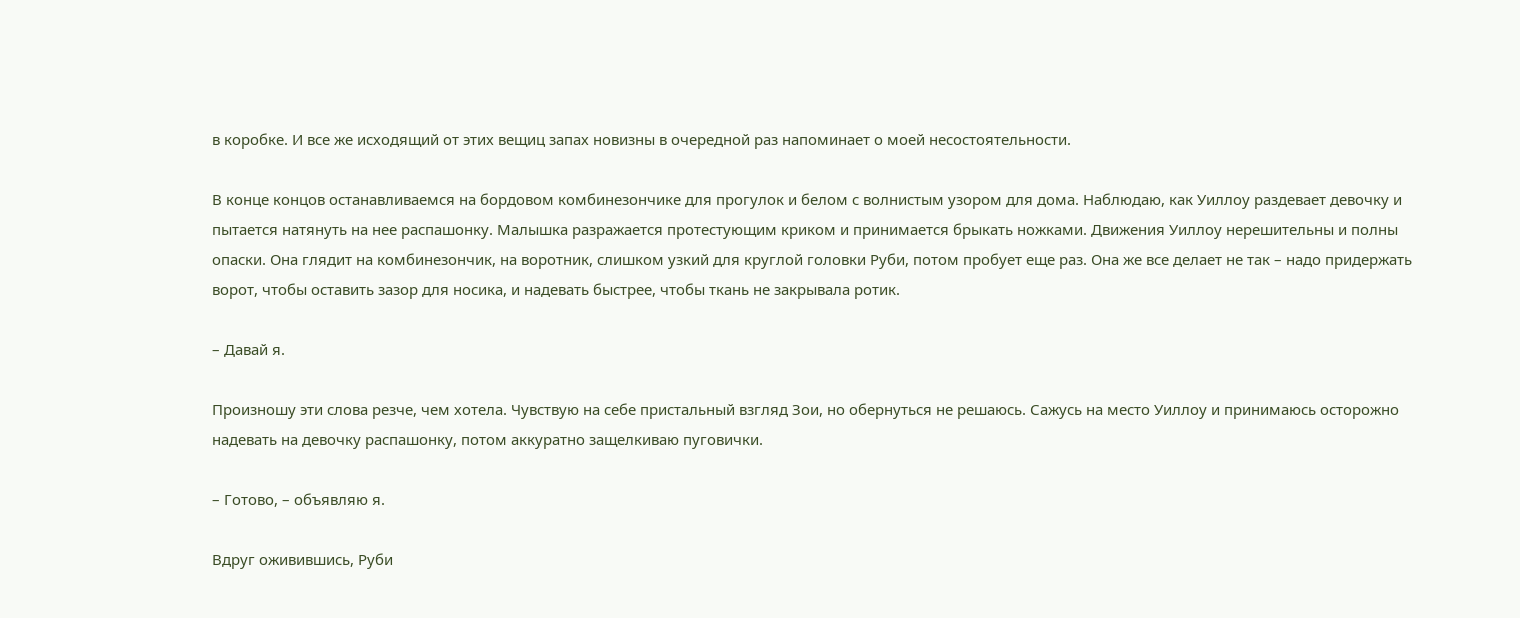в коробке. И все же исходящий от этих вещиц запах новизны в очередной раз напоминает о моей несостоятельности.

В конце концов останавливаемся на бордовом комбинезончике для прогулок и белом с волнистым узором для дома. Наблюдаю, как Уиллоу раздевает девочку и пытается натянуть на нее распашонку. Малышка разражается протестующим криком и принимается брыкать ножками. Движения Уиллоу нерешительны и полны опаски. Она глядит на комбинезончик, на воротник, слишком узкий для круглой головки Руби, потом пробует еще раз. Она же все делает не так – надо придержать ворот, чтобы оставить зазор для носика, и надевать быстрее, чтобы ткань не закрывала ротик.

– Давай я.

Произношу эти слова резче, чем хотела. Чувствую на себе пристальный взгляд Зои, но обернуться не решаюсь. Сажусь на место Уиллоу и принимаюсь осторожно надевать на девочку распашонку, потом аккуратно защелкиваю пуговички.

– Готово, – объявляю я.

Вдруг оживившись, Руби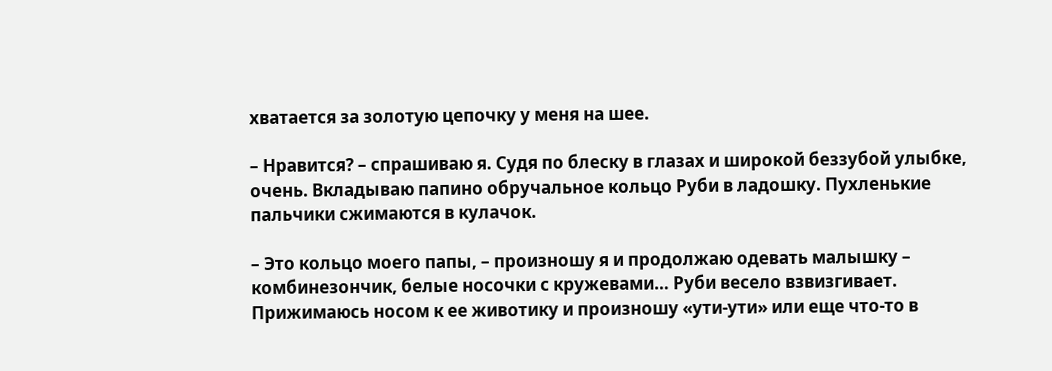хватается за золотую цепочку у меня на шее.

– Нравится? – спрашиваю я. Судя по блеску в глазах и широкой беззубой улыбке, очень. Вкладываю папино обручальное кольцо Руби в ладошку. Пухленькие пальчики сжимаются в кулачок.

– Это кольцо моего папы, – произношу я и продолжаю одевать малышку – комбинезончик, белые носочки с кружевами… Руби весело взвизгивает. Прижимаюсь носом к ее животику и произношу «ути-ути» или еще что-то в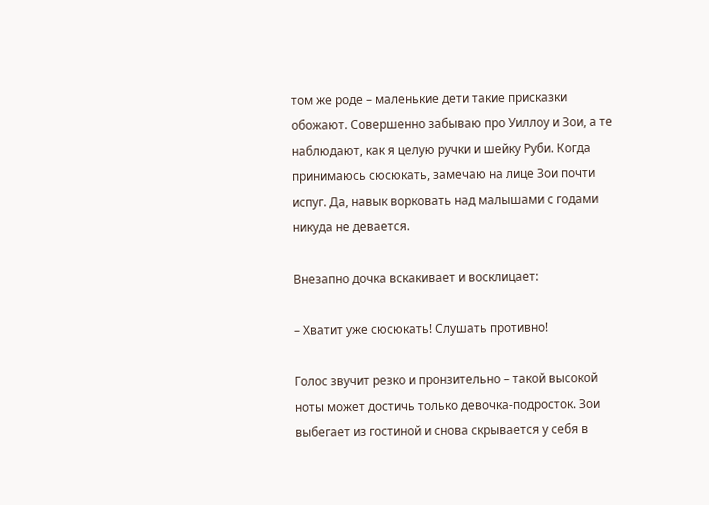том же роде – маленькие дети такие присказки обожают. Совершенно забываю про Уиллоу и Зои, а те наблюдают, как я целую ручки и шейку Руби. Когда принимаюсь сюсюкать, замечаю на лице Зои почти испуг. Да, навык ворковать над малышами с годами никуда не девается.

Внезапно дочка вскакивает и восклицает:

– Хватит уже сюсюкать! Слушать противно!

Голос звучит резко и пронзительно – такой высокой ноты может достичь только девочка-подросток. Зои выбегает из гостиной и снова скрывается у себя в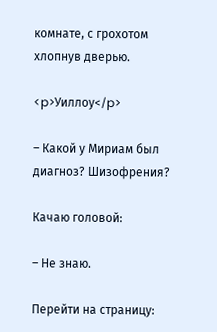комнате, с грохотом хлопнув дверью.

<p>Уиллоу</p>

– Какой у Мириам был диагноз? Шизофрения?

Качаю головой:

– Не знаю.

Перейти на страницу: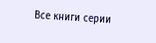Все книги серии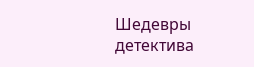Шедевры детектива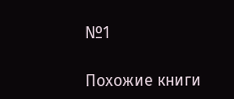№1

Похожие книги